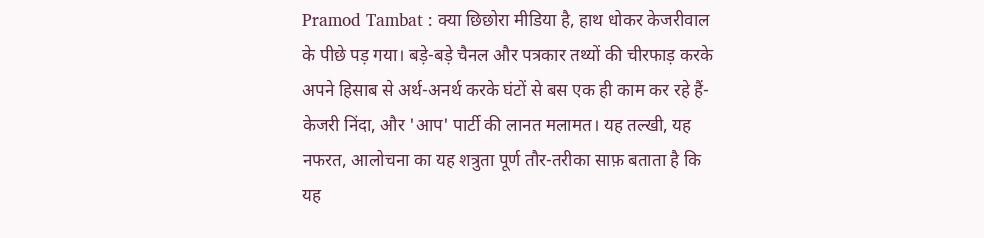Pramod Tambat : क्या छिछोरा मीडिया है, हाथ धोकर केजरीवाल के पीछे पड़ गया। बड़े-बड़े चैनल और पत्रकार तथ्यों की चीरफाड़ करके अपने हिसाब से अर्थ-अनर्थ करके घंटों से बस एक ही काम कर रहे हैं- केजरी निंदा, और 'आप' पार्टी की लानत मलामत। यह तल्खी, यह नफरत, आलोचना का यह शत्रुता पूर्ण तौर-तरीका साफ़ बताता है कि यह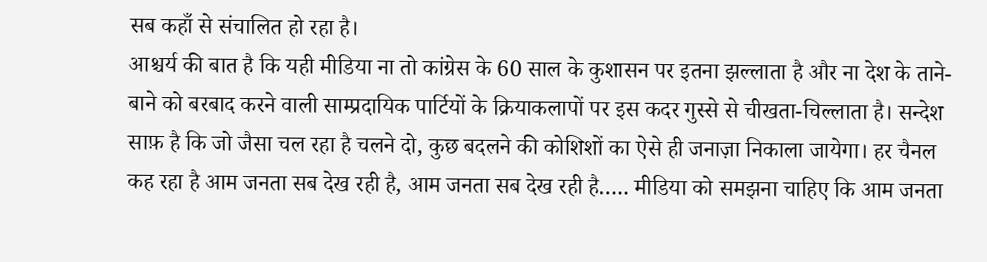सब कहाँ से संचालित हो रहा है।
आश्चर्य की बात है कि यही मीडिया ना तो कांग्रेस के 60 साल के कुशासन पर इतना झल्लाता है और ना देश के ताने-बाने को बरबाद करने वाली साम्प्रदायिक पार्टियों के क्रियाकलापों पर इस कदर गुस्से से चीखता-चिल्लाता है। सन्देश साफ़ है कि जो जैसा चल रहा है चलने दो, कुछ बदलने की कोशिशों का ऐसे ही जनाज़ा निकाला जायेगा। हर चैनल कह रहा है आम जनता सब देख रही है, आम जनता सब देख रही है….. मीडिया को समझना चाहिए कि आम जनता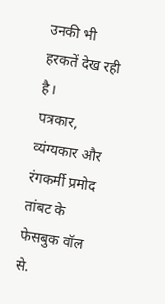उनकी भी हरकतें देख रही है।
पत्रकार, व्यंग्यकार और रंगकर्मी प्रमोद तांबट के फेसबुक वॉल से.